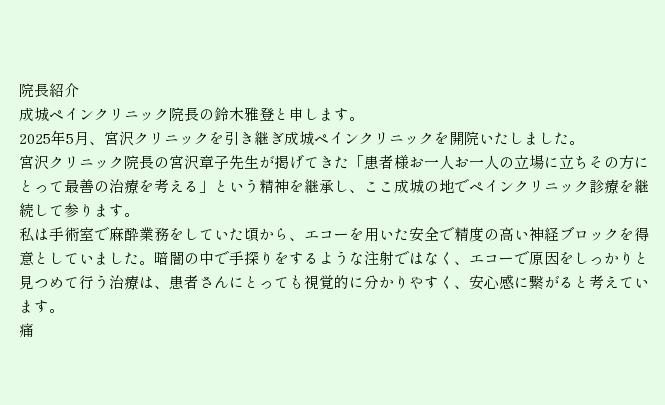院長紹介
成城ペインクリニック院長の鈴木雅登と申します。
2025年5月、宮沢クリニックを引き継ぎ成城ペインクリニックを開院いたしました。
宮沢クリニック院長の宮沢章子先生が掲げてきた「患者様お一人お一人の立場に立ちその方にとって最善の治療を考える」という精神を継承し、ここ成城の地でペインクリニック診療を継続して参ります。
私は手術室で麻酔業務をしていた頃から、エコーを用いた安全で精度の高い神経ブロックを得意としていました。暗闇の中で手探りをするような注射ではなく、エコーで原因をしっかりと見つめて行う治療は、患者さんにとっても視覚的に分かりやすく、安心感に繋がると考えています。
痛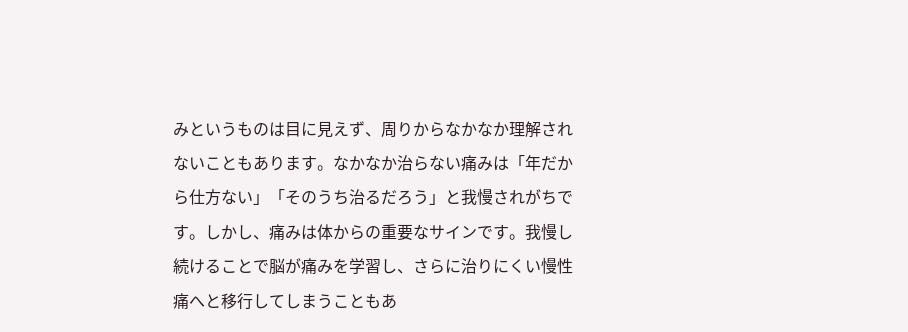みというものは目に見えず、周りからなかなか理解されないこともあります。なかなか治らない痛みは「年だから仕方ない」「そのうち治るだろう」と我慢されがちです。しかし、痛みは体からの重要なサインです。我慢し続けることで脳が痛みを学習し、さらに治りにくい慢性痛へと移行してしまうこともあ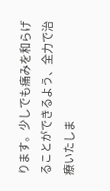ります。少しでも痛みを和らげることができるよう、全力で治療いたしま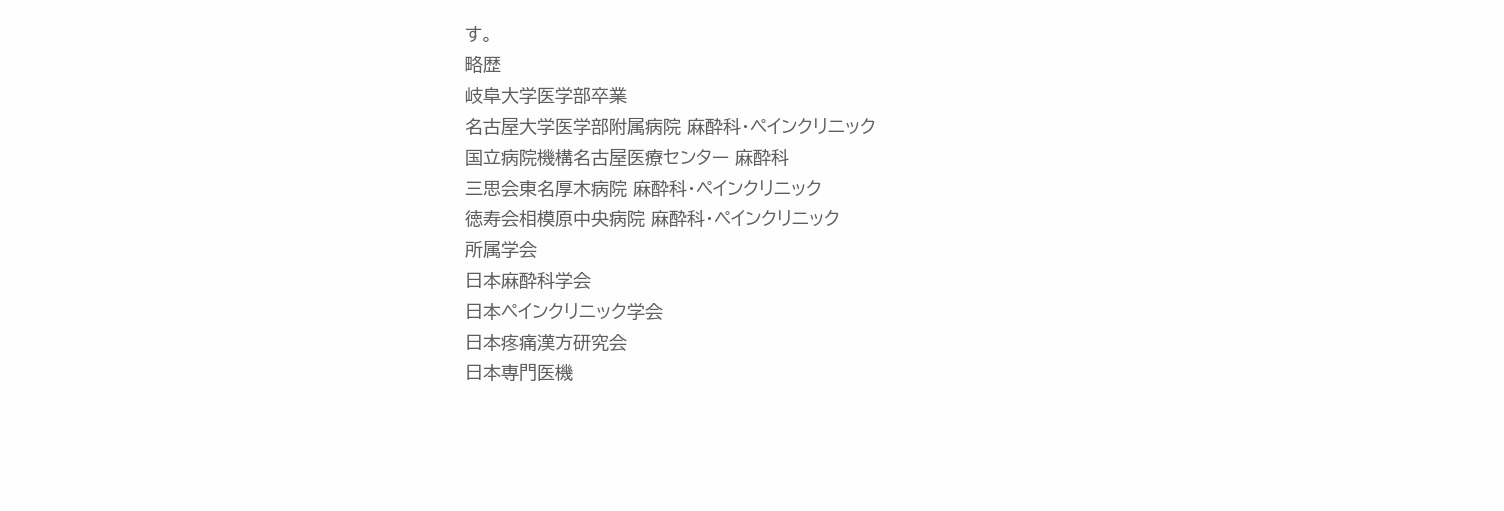す。
略歴
岐阜大学医学部卒業
名古屋大学医学部附属病院 麻酔科・ペインクリニック
国立病院機構名古屋医療センター 麻酔科
三思会東名厚木病院 麻酔科・ペインクリニック
徳寿会相模原中央病院 麻酔科・ペインクリニック
所属学会
日本麻酔科学会
日本ペインクリニック学会
日本疼痛漢方研究会
日本専門医機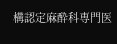構認定麻酔科専門医